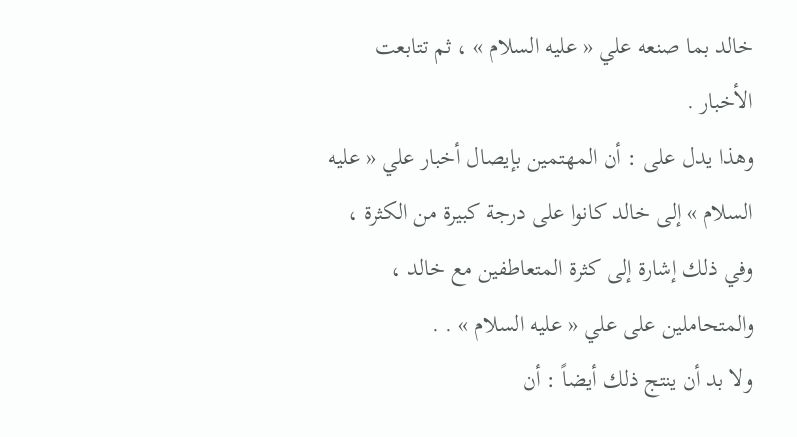خالد بما صنعه علي « عليه السلام » ، ثم تتابعت الأخبار .
وهذا يدل على : أن المهتمين بإيصال أخبار علي « عليه السلام » إلى خالد كانوا على درجة كبيرة من الكثرة ، وفي ذلك إشارة إلى كثرة المتعاطفين مع خالد ، والمتحاملين على علي « عليه السلام » . .
ولا بد أن ينتج ذلك أيضاً : أن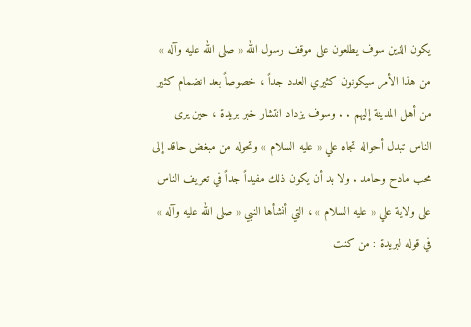يكون الذين سوف يطلعون على موقف رسول الله « صلى الله عليه وآله » من هذا الأمر سيكونون كثيري العدد جداً ، خصوصاً بعد انضمام كثير من أهل المدينة إليهم . . وسوف يزداد انتشار خبر بريدة ، حين يرى الناس تبدل أحواله تجاه علي « عليه السلام » وتحوله من مبغض حاقد إلى محب مادح وحامد . ولا بد أن يكون ذلك مفيداً جداً في تعريف الناس على ولاية علي « عليه السلام » ، التي أنشأها النبي « صلى الله عليه وآله » في قوله لبريدة : من كنت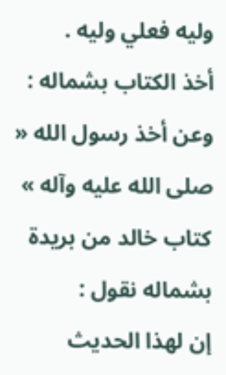وليه فعلي وليه .
أخذ الكتاب بشماله :
وعن أخذ رسول الله « صلى الله عليه وآله » كتاب خالد من بريدة بشماله نقول :
إن لهذا الحديث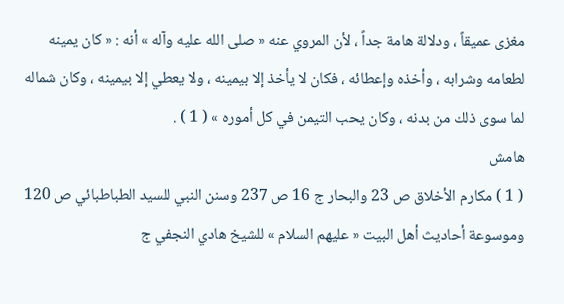مغزى عميقاً ، ودلالة هامة جداً ، لأن المروي عنه « صلى الله عليه وآله » أنه : « كان يمينه لطعامه وشرابه ، وأخذه وإعطائه ، فكان لا يأخذ إلا بيمينه ، ولا يعطي إلا بيمينه ، وكان شماله لما سوى ذلك من بدنه ، وكان يحب التيمن في كل أموره » ( 1 ) .
هامش
( 1 ) مكارم الأخلاق ص 23 والبحار ج 16 ص 237 وسنن النبي للسيد الطباطبائي ص 120 وموسوعة أحاديث أهل البيت « عليهم السلام » للشيخ هادي النجفي ج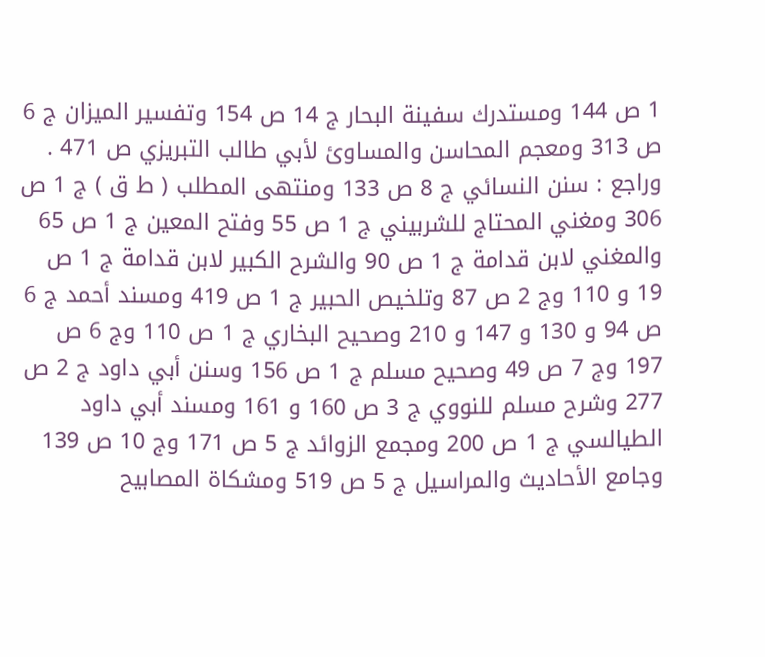1 ص 144 ومستدرك سفينة البحار ج 14 ص 154 وتفسير الميزان ج 6 ص 313 ومعجم المحاسن والمساوئ لأبي طالب التبريزي ص 471 .
وراجع : سنن النسائي ج 8 ص 133 ومنتهى المطلب ( ط ق ) ج 1 ص 306 ومغني المحتاج للشربيني ج 1 ص 55 وفتح المعين ج 1 ص 65 والمغني لابن قدامة ج 1 ص 90 والشرح الكبير لابن قدامة ج 1 ص 19 و 110 وج 2 ص 87 وتلخيص الحبير ج 1 ص 419 ومسند أحمد ج 6 ص 94 و 130 و 147 و 210 وصحيح البخاري ج 1 ص 110 وج 6 ص 197 وج 7 ص 49 وصحيح مسلم ج 1 ص 156 وسنن أبي داود ج 2 ص 277 وشرح مسلم للنووي ج 3 ص 160 و 161 ومسند أبي داود الطيالسي ج 1 ص 200 ومجمع الزوائد ج 5 ص 171 وج 10 ص 139 وجامع الأحاديث والمراسيل ج 5 ص 519 ومشكاة المصابيح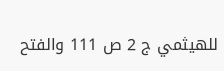للهيثمي ج 2 ص 111 والفتح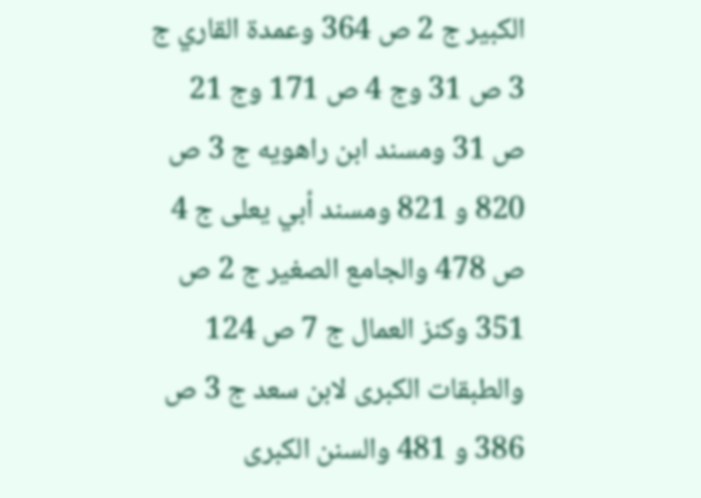الكبير ج 2 ص 364 وعمدة القاري ج 3 ص 31 وج 4 ص 171 وج 21 ص 31 ومسند ابن راهويه ج 3 ص 820 و 821 ومسند أبي يعلى ج 4 ص 478 والجامع الصغير ج 2 ص 351 وكنز العمال ج 7 ص 124 والطبقات الكبرى لابن سعد ج 3 ص 386 و 481 والسنن الكبرى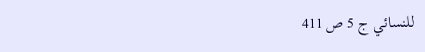للنسائي ج 5 ص 411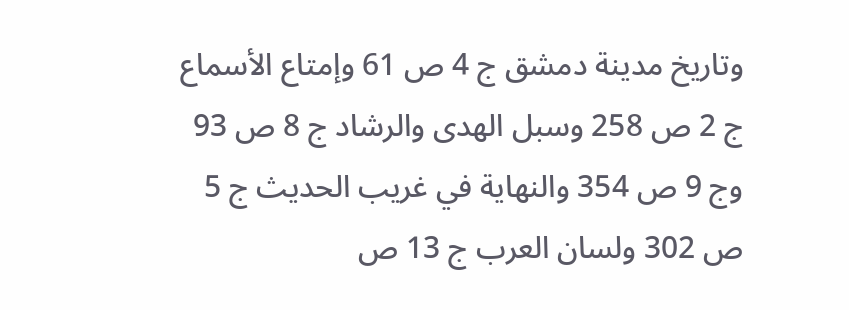وتاريخ مدينة دمشق ج 4 ص 61 وإمتاع الأسماع ج 2 ص 258 وسبل الهدى والرشاد ج 8 ص 93 وج 9 ص 354 والنهاية في غريب الحديث ج 5 ص 302 ولسان العرب ج 13 ص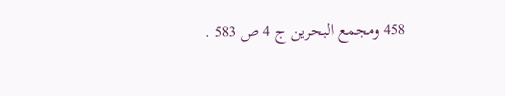458 ومجمع البحرين ج 4 ص 583 .